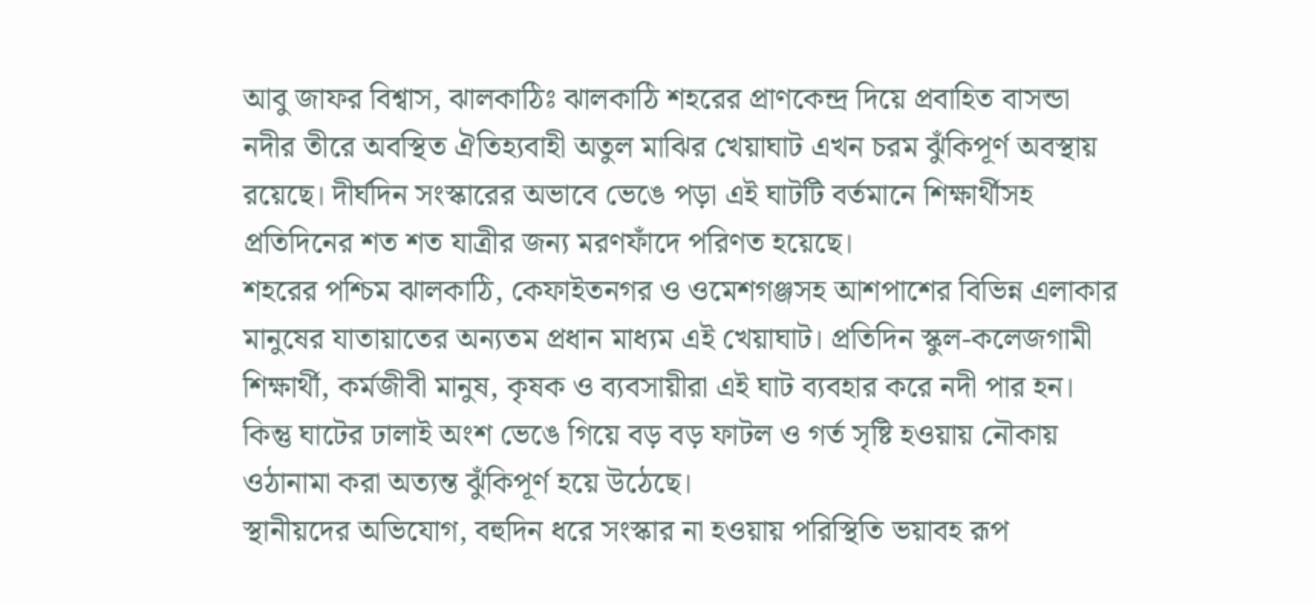আবু জাফর বিশ্বাস, ঝালকাঠিঃ ঝালকাঠি শহরের প্রাণকেন্দ্র দিয়ে প্রবাহিত বাসন্ডা নদীর তীরে অবস্থিত ঐতিহ্যবাহী অতুল মাঝির খেয়াঘাট এখন চরম ঝুঁকিপূর্ণ অবস্থায় রয়েছে। দীর্ঘদিন সংস্কারের অভাবে ভেঙে পড়া এই ঘাটটি বর্তমানে শিক্ষার্থীসহ প্রতিদিনের শত শত যাত্রীর জন্য মরণফাঁদে পরিণত হয়েছে।
শহরের পশ্চিম ঝালকাঠি, কেফাইতনগর ও ওমেশগঞ্জসহ আশপাশের বিভিন্ন এলাকার মানুষের যাতায়াতের অন্যতম প্রধান মাধ্যম এই খেয়াঘাট। প্রতিদিন স্কুল-কলেজগামী শিক্ষার্থী, কর্মজীবী মানুষ, কৃষক ও ব্যবসায়ীরা এই ঘাট ব্যবহার করে নদী পার হন। কিন্তু ঘাটের ঢালাই অংশ ভেঙে গিয়ে বড় বড় ফাটল ও গর্ত সৃষ্টি হওয়ায় নৌকায় ওঠানামা করা অত্যন্ত ঝুঁকিপূর্ণ হয়ে উঠেছে।
স্থানীয়দের অভিযোগ, বহুদিন ধরে সংস্কার না হওয়ায় পরিস্থিতি ভয়াবহ রূপ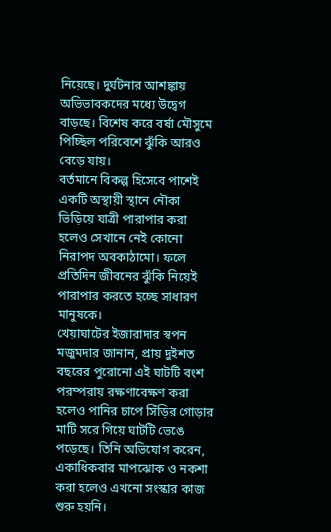নিয়েছে। দুর্ঘটনার আশঙ্কায় অভিভাবকদের মধ্যে উদ্বেগ বাড়ছে। বিশেষ করে বর্ষা মৌসুমে পিচ্ছিল পরিবেশে ঝুঁকি আরও বেড়ে যায়।
বর্তমানে বিকল্প হিসেবে পাশেই একটি অস্থায়ী স্থানে নৌকা ভিড়িয়ে যাত্রী পারাপার করা হলেও সেখানে নেই কোনো নিরাপদ অবকাঠামো। ফলে প্রতিদিন জীবনের ঝুঁকি নিয়েই পারাপার করতে হচ্ছে সাধারণ মানুষকে।
খেয়াঘাটের ইজারাদার স্বপন মজুমদার জানান, প্রায় দুইশত বছরের পুরোনো এই ঘাটটি বংশ পরম্পরায় রক্ষণাবেক্ষণ করা হলেও পানির চাপে সিঁড়ির গোড়ার মাটি সরে গিয়ে ঘাটটি ভেঙে পড়েছে। তিনি অভিযোগ করেন, একাধিকবার মাপঝোক ও নকশা করা হলেও এখনো সংস্কার কাজ শুরু হয়নি।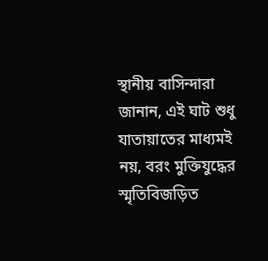স্থানীয় বাসিন্দারা জানান, এই ঘাট শুধু যাতায়াতের মাধ্যমই নয়, বরং মুক্তিযুদ্ধের স্মৃতিবিজড়িত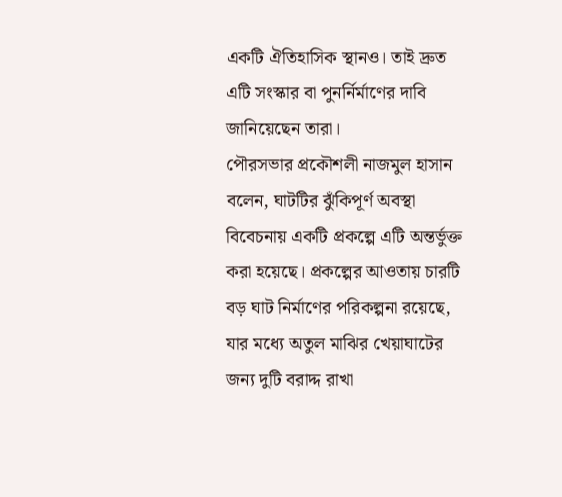একটি ঐতিহাসিক স্থানও। তাই দ্রুত এটি সংস্কার বা পুনর্নির্মাণের দাবি জানিয়েছেন তারা।
পৌরসভার প্রকৌশলী নাজমুল হাসান বলেন, ঘাটটির ঝুঁকিপূর্ণ অবস্থা বিবেচনায় একটি প্রকল্পে এটি অন্তর্ভুক্ত করা হয়েছে। প্রকল্পের আওতায় চারটি বড় ঘাট নির্মাণের পরিকল্পনা রয়েছে, যার মধ্যে অতুল মাঝির খেয়াঘাটের জন্য দুটি বরাদ্দ রাখা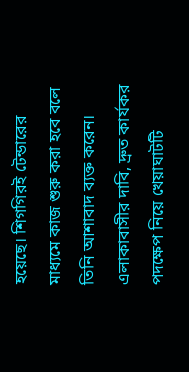হয়েছে। শিগগিরই টেন্ডারের মাধ্যমে কাজ শুরু করা হবে বলে তিনি আশাবাদ ব্যক্ত করেন।
এলাকাবাসীর দাবি, দ্রুত কার্যকর পদক্ষেপ নিয়ে খেয়াঘাটটি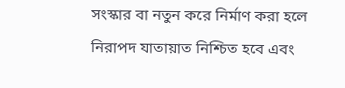সংস্কার বা নতুন করে নির্মাণ করা হলে নিরাপদ যাতায়াত নিশ্চিত হবে এবং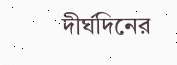দীর্ঘদিনের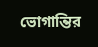ভোগান্তির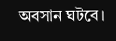অবসান ঘটবে।